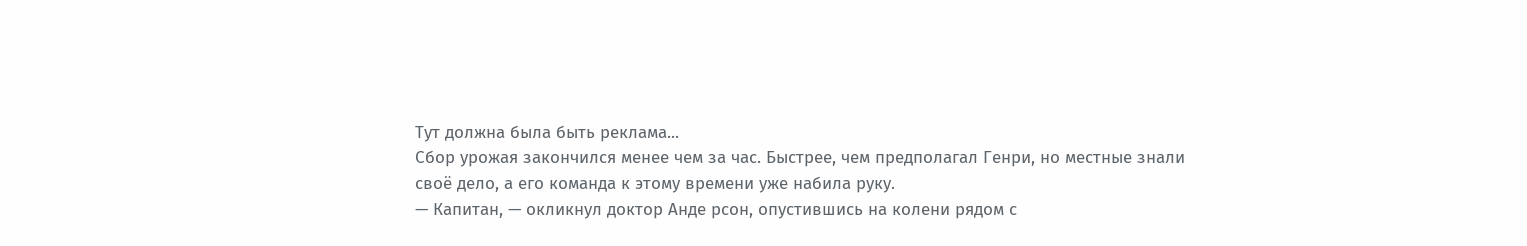Тут должна была быть реклама...
Сбор урожая закончился менее чем за час. Быстрее, чем предполагал Генри, но местные знали своё дело, а его команда к этому времени уже набила руку.
— Капитан, — окликнул доктор Анде рсон, опустившись на колени рядом с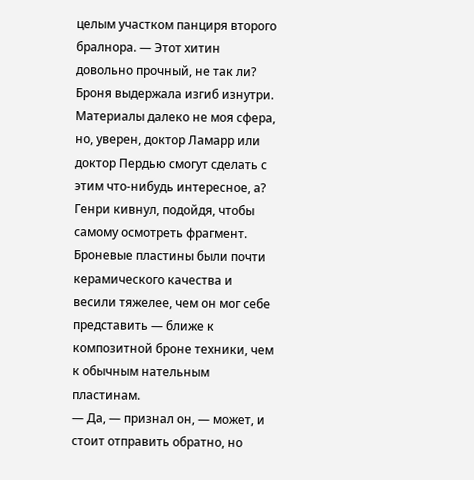целым участком панциря второго бралнора. — Этот хитин довольно прочный, не так ли? Броня выдержала изгиб изнутри. Материалы далеко не моя сфера, но, уверен, доктор Ламарр или доктор Пердью смогут сделать с этим что-нибудь интересное, а?
Генри кивнул, подойдя, чтобы самому осмотреть фрагмент. Броневые пластины были почти керамического качества и весили тяжелее, чем он мог себе представить — ближе к композитной броне техники, чем к обычным нательным пластинам.
— Да, — признал он, — может, и стоит отправить обратно, но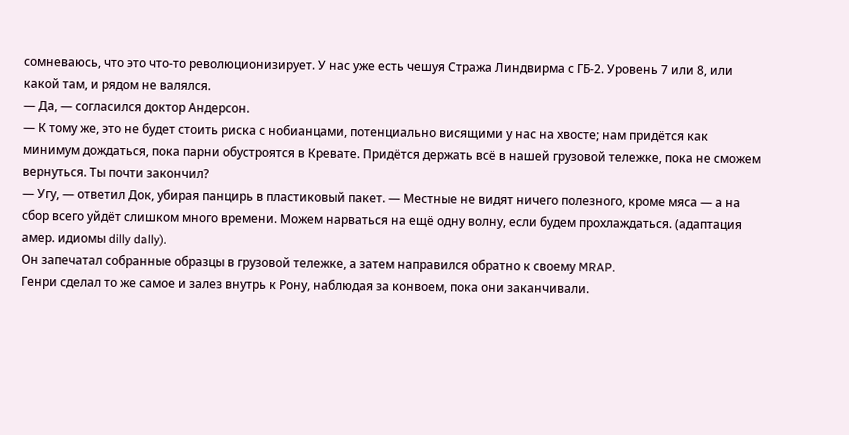сомневаюсь, что это что-то революционизирует. У нас уже есть чешуя Стража Линдвирма с ГБ-2. Уровень 7 или 8, или какой там, и рядом не валялся.
— Да, — согласился доктор Андерсон.
— К тому же, это не будет стоить риска с нобианцами, потенциально висящими у нас на хвосте; нам придётся как минимум дождаться, пока парни обустроятся в Кревате. Придётся держать всё в нашей грузовой тележке, пока не сможем вернуться. Ты почти закончил?
— Угу, — ответил Док, убирая панцирь в пластиковый пакет. — Местные не видят ничего полезного, кроме мяса — а на сбор всего уйдёт слишком много времени. Можем нарваться на ещё одну волну, если будем прохлаждаться. (адаптация амер. идиомы dilly dally).
Он запечатал собранные образцы в грузовой тележке, а затем направился обратно к своему MRAP.
Генри сделал то же самое и залез внутрь к Рону, наблюдая за конвоем, пока они заканчивали.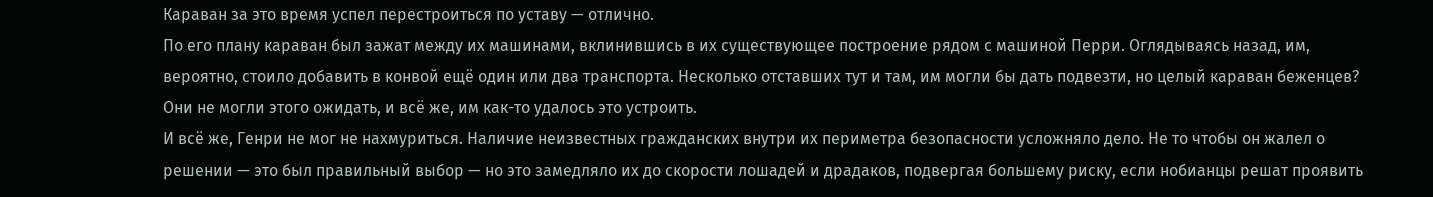Караван за это время успел перестроиться по уставу — отлично.
По его плану караван был зажат между их машинами, вклинившись в их существующее построение рядом с машиной Перри. Оглядываясь назад, им, вероятно, стоило добавить в конвой ещё один или два транспорта. Несколько отставших тут и там, им могли бы дать подвезти, но целый караван беженцев? Они не могли этого ожидать, и всё же, им как-то удалось это устроить.
И всё же, Генри не мог не нахмуриться. Наличие неизвестных гражданских внутри их периметра безопасности усложняло дело. Не то чтобы он жалел о решении — это был правильный выбор — но это замедляло их до скорости лошадей и драдаков, подвергая большему риску, если нобианцы решат проявить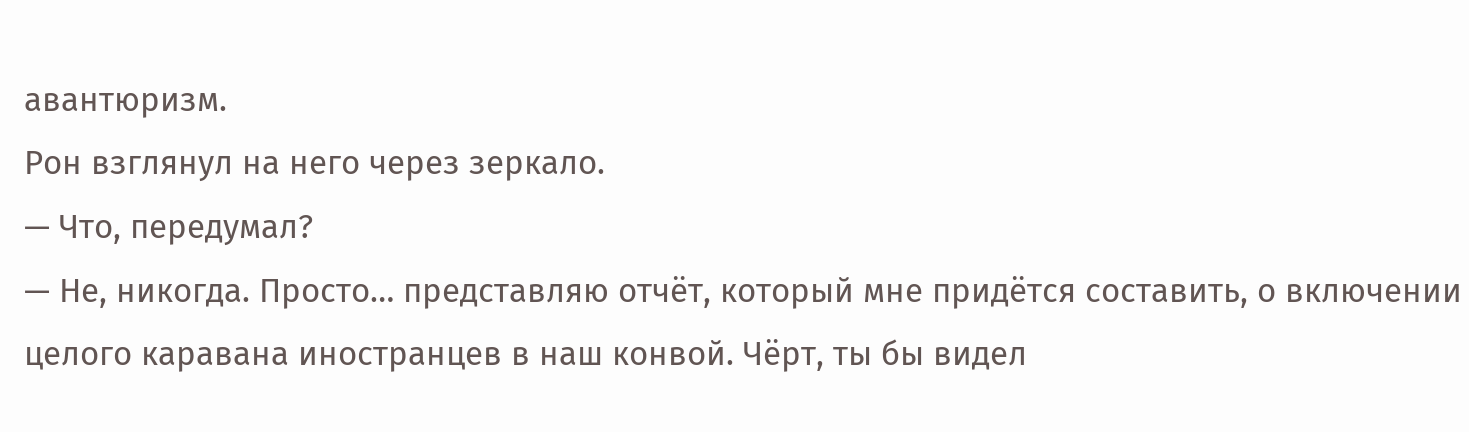авантюризм.
Рон взглянул на него через зеркало.
— Что, передумал?
— Не, никогда. Просто… представляю отчёт, который мне придётся составить, о включении целого каравана иностранцев в наш конвой. Чёрт, ты бы видел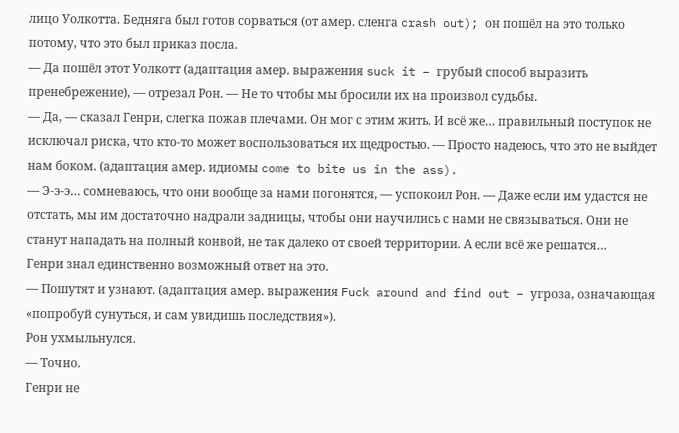лицо Уолкотта. Бедняга был готов сорваться (от амер. сленга crash out); он пошёл на это только потому, что это был приказ посла.
— Да пошёл этот Уолкотт (адаптация амер. выражения suck it – грубый способ выразить пренебрежение), — отрезал Рон. — Не то чтобы мы бросили их на произвол судьбы.
— Да, — сказал Генри, слегка пожав плечами. Он мог с этим жить. И всё же… правильный поступок не исключал риска, что кто-то может воспользоваться их щедростью. — Просто надеюсь, что это не выйдет нам боком. (адаптация амер. идиомы come to bite us in the ass).
— Э-э-э… сомневаюсь, что они вообще за нами погонятся, — успокоил Рон. — Даже если им удастся не отстать, мы им достаточно надрали задницы, чтобы они научились с нами не связываться. Они не станут нападать на полный конвой, не так далеко от своей территории. А если всё же решатся…
Генри знал единственно возможный ответ на это.
— Пошутят и узнают. (адаптация амер. выражения Fuck around and find out – угроза, означающая «попробуй сунуться, и сам увидишь последствия»).
Рон ухмыльнулся.
— Точно.
Генри не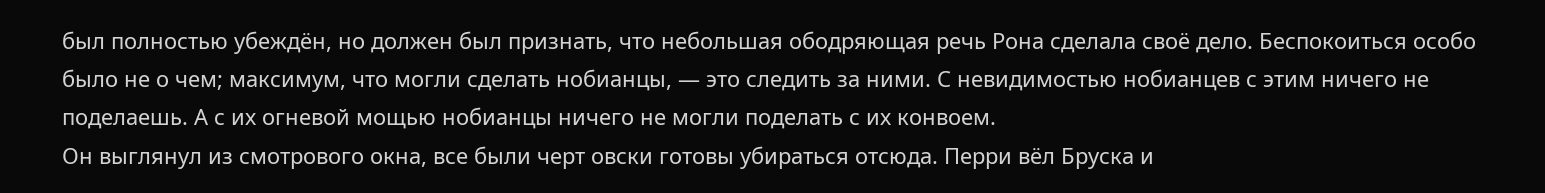был полностью убеждён, но должен был признать, что небольшая ободряющая речь Рона сделала своё дело. Беспокоиться особо было не о чем; максимум, что могли сделать нобианцы, — это следить за ними. С невидимостью нобианцев с этим ничего не поделаешь. А с их огневой мощью нобианцы ничего не могли поделать с их конвоем.
Он выглянул из смотрового окна, все были черт овски готовы убираться отсюда. Перри вёл Бруска и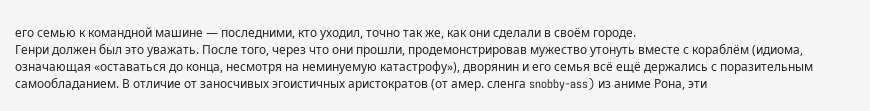его семью к командной машине — последними, кто уходил, точно так же, как они сделали в своём городе.
Генри должен был это уважать. После того, через что они прошли, продемонстрировав мужество утонуть вместе с кораблём (идиома, означающая «оставаться до конца, несмотря на неминуемую катастрофу»), дворянин и его семья всё ещё держались с поразительным самообладанием. В отличие от заносчивых эгоистичных аристократов (от амер. сленга snobby-ass) из аниме Рона, эти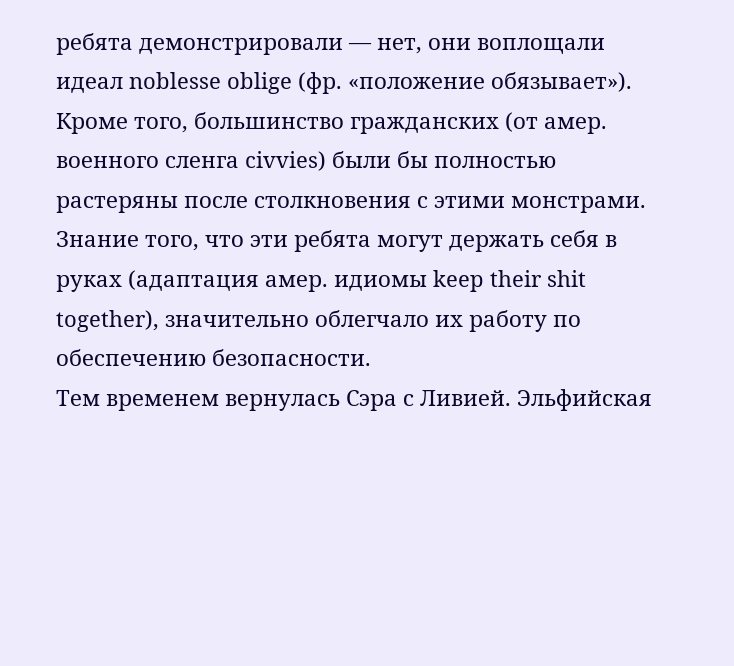ребята демонстрировали — нет, они воплощали идеал noblesse oblige (фр. «положение обязывает»).
Кроме того, большинство гражданских (от амер. военного сленга civvies) были бы полностью растеряны после столкновения с этими монстрами. Знание того, что эти ребята могут держать себя в руках (адаптация амер. идиомы keep their shit together), значительно облегчало их работу по обеспечению безопасности.
Тем временем вернулась Сэра с Ливией. Эльфийская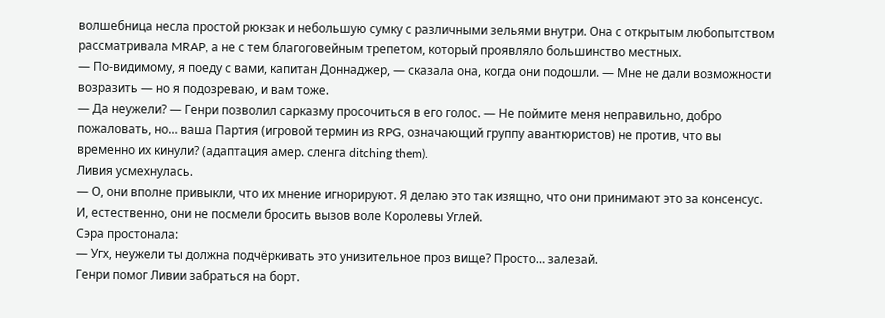волшебница несла простой рюкзак и небольшую сумку с различными зельями внутри. Она с открытым любопытством рассматривала MRAP, а не с тем благоговейным трепетом, который проявляло большинство местных.
— По-видимому, я поеду с вами, капитан Доннаджер, — сказала она, когда они подошли. — Мне не дали возможности возразить — но я подозреваю, и вам тоже.
— Да неужели? — Генри позволил сарказму просочиться в его голос. — Не поймите меня неправильно, добро пожаловать, но… ваша Партия (игровой термин из RPG, означающий группу авантюристов) не против, что вы временно их кинули? (адаптация амер. сленга ditching them).
Ливия усмехнулась.
— О, они вполне привыкли, что их мнение игнорируют. Я делаю это так изящно, что они принимают это за консенсус. И, естественно, они не посмели бросить вызов воле Королевы Углей.
Сэра простонала:
— Угх, неужели ты должна подчёркивать это унизительное проз вище? Просто… залезай.
Генри помог Ливии забраться на борт.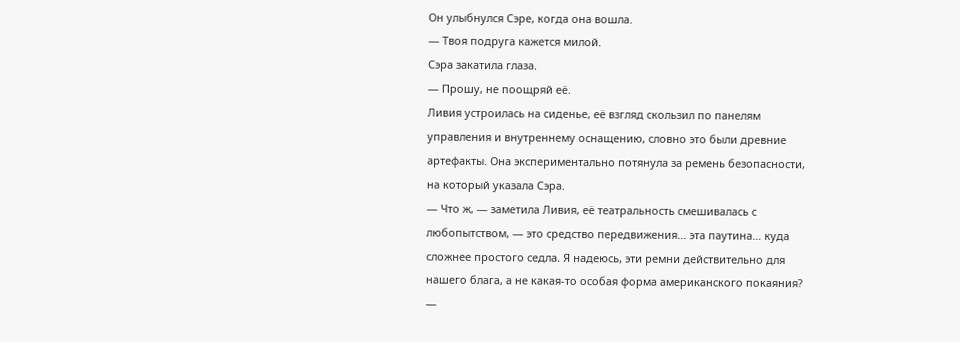Он улыбнулся Сэре, когда она вошла.
— Твоя подруга кажется милой.
Сэра закатила глаза.
— Прошу, не поощряй её.
Ливия устроилась на сиденье, её взгляд скользил по панелям управления и внутреннему оснащению, словно это были древние артефакты. Она экспериментально потянула за ремень безопасности, на который указала Сэра.
— Что ж, — заметила Ливия, её театральность смешивалась с любопытством, — это средство передвижения… эта паутина… куда сложнее простого седла. Я надеюсь, эти ремни действительно для нашего блага, а не какая-то особая форма американского покаяния? —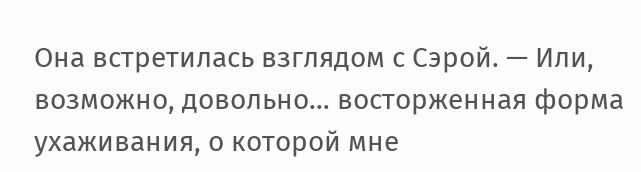Она встретилась взглядом с Сэрой. — Или, возможно, довольно… восторженная форма ухаживания, о которой мне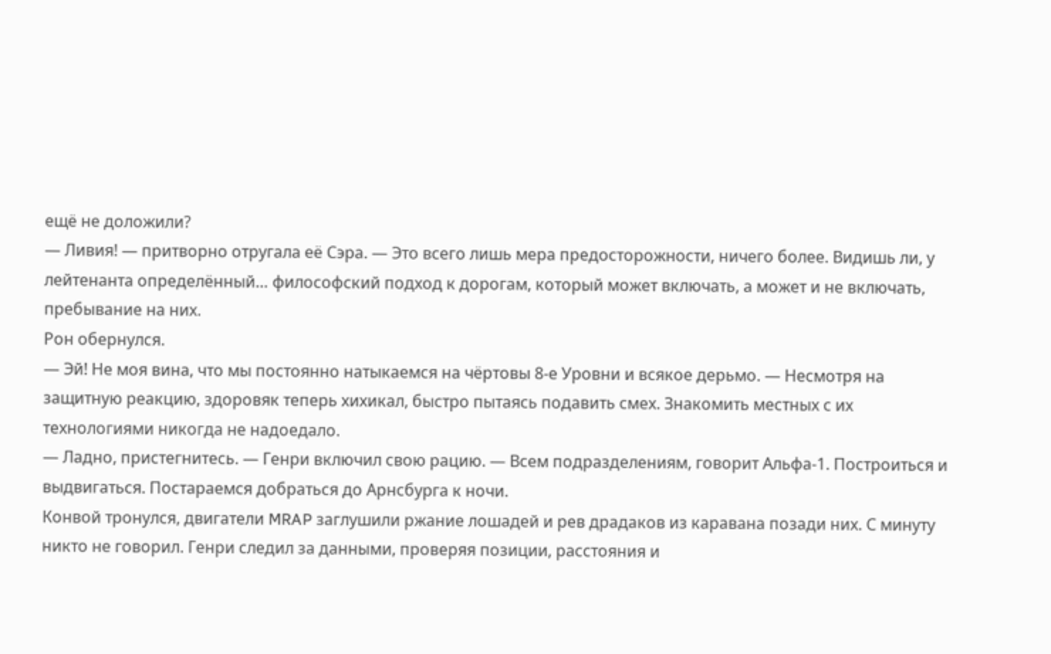ещё не доложили?
— Ливия! — притворно отругала её Сэра. — Это всего лишь мера предосторожности, ничего более. Видишь ли, у лейтенанта определённый… философский подход к дорогам, который может включать, а может и не включать, пребывание на них.
Рон обернулся.
— Эй! Не моя вина, что мы постоянно натыкаемся на чёртовы 8-е Уровни и всякое дерьмо. — Несмотря на защитную реакцию, здоровяк теперь хихикал, быстро пытаясь подавить смех. Знакомить местных с их технологиями никогда не надоедало.
— Ладно, пристегнитесь. — Генри включил свою рацию. — Всем подразделениям, говорит Альфа-1. Построиться и выдвигаться. Постараемся добраться до Арнсбурга к ночи.
Конвой тронулся, двигатели MRAP заглушили ржание лошадей и рев драдаков из каравана позади них. С минуту никто не говорил. Генри следил за данными, проверяя позиции, расстояния и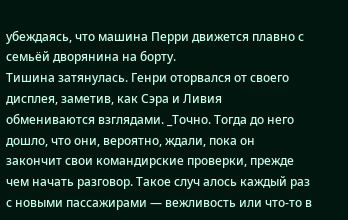убеждаясь, что машина Перри движется плавно с семьёй дворянина на борту.
Тишина затянулась. Генри оторвался от своего дисплея, заметив, как Сэра и Ливия обмениваются взглядами. _Точно. Тогда до него дошло, что они, вероятно, ждали, пока он закончит свои командирские проверки, прежде чем начать разговор. Такое случ алось каждый раз с новыми пассажирами — вежливость или что-то в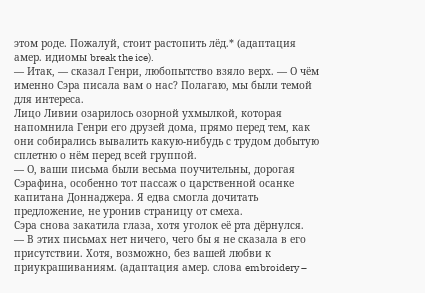этом роде. Пожалуй, стоит растопить лёд.* (адаптация амер. идиомы break the ice).
— Итак, — сказал Генри, любопытство взяло верх. — О чём именно Сэра писала вам о нас? Полагаю, мы были темой для интереса.
Лицо Ливии озарилось озорной ухмылкой, которая напомнила Генри его друзей дома, прямо перед тем, как они собирались вывалить какую-нибудь с трудом добытую сплетню о нём перед всей группой.
— О, ваши письма были весьма поучительны, дорогая Сэрафина, особенно тот пассаж о царственной осанке капитана Доннаджера. Я едва смогла дочитать предложение, не уронив страницу от смеха.
Сэра снова закатила глаза, хотя уголок её рта дёрнулся.
— В этих письмах нет ничего, чего бы я не сказала в его присутствии. Хотя, возможно, без вашей любви к приукрашиваниям. (адаптация амер. слова embroidery –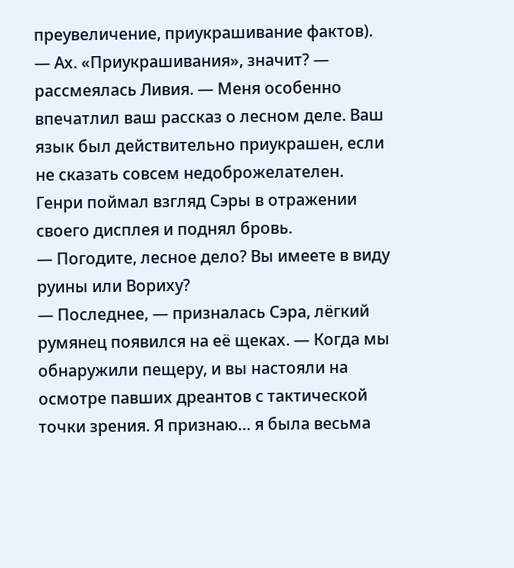преувеличение, приукрашивание фактов).
— Ах. «Приукрашивания», значит? — рассмеялась Ливия. — Меня особенно впечатлил ваш рассказ о лесном деле. Ваш язык был действительно приукрашен, если не сказать совсем недоброжелателен.
Генри поймал взгляд Сэры в отражении своего дисплея и поднял бровь.
— Погодите, лесное дело? Вы имеете в виду руины или Вориху?
— Последнее, — призналась Сэра, лёгкий румянец появился на её щеках. — Когда мы обнаружили пещеру, и вы настояли на осмотре павших дреантов с тактической точки зрения. Я признаю… я была весьма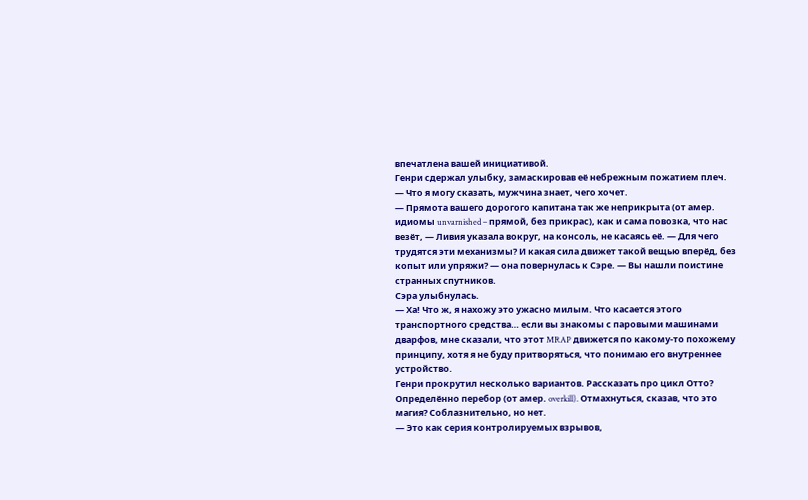впечатлена вашей инициативой.
Генри сдержал улыбку, замаскировав её небрежным пожатием плеч.
— Что я могу сказать, мужчина знает, чего хочет.
— Прямота вашего дорогого капитана так же неприкрыта (от амер. идиомы unvarnished – прямой, без прикрас), как и сама повозка, что нас везёт, — Ливия указала вокруг, на консоль, не касаясь её. — Для чего трудятся эти механизмы? И какая сила движет такой вещью вперёд, без копыт или упряжи? — она повернулась к Сэре. — Вы нашли поистине странных спутников.
Сэра улыбнулась.
— Ха! Что ж, я нахожу это ужасно милым. Что касается этого транспортного средства… если вы знакомы с паровыми машинами дварфов, мне сказали, что этот MRAP движется по какому-то похожему принципу, хотя я не буду притворяться, что понимаю его внутреннее устройство.
Генри прокрутил несколько вариантов. Рассказать про цикл Отто? Определённо перебор (от амер. overkill). Отмахнуться, сказав, что это магия? Соблазнительно, но нет.
— Это как серия контролируемых взрывов,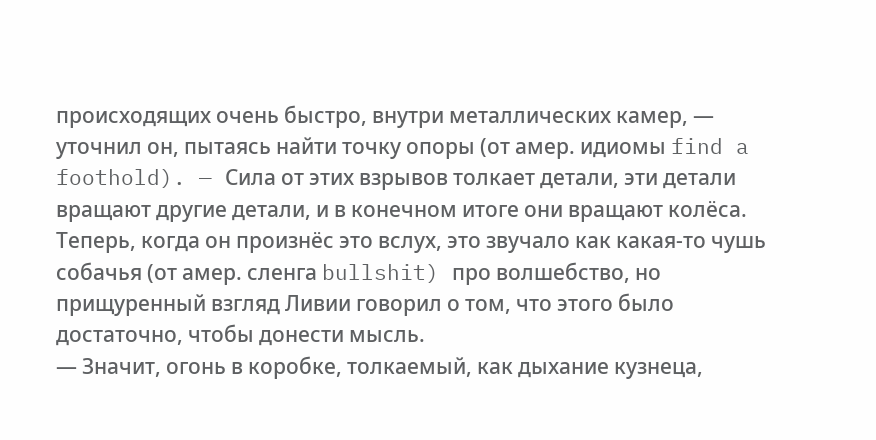происходящих очень быстро, внутри металлических камер, — уточнил он, пытаясь найти точку опоры (от амер. идиомы find a foothold). — Сила от этих взрывов толкает детали, эти детали вращают другие детали, и в конечном итоге они вращают колёса.
Теперь, когда он произнёс это вслух, это звучало как какая-то чушь собачья (от амер. сленга bullshit) про волшебство, но прищуренный взгляд Ливии говорил о том, что этого было достаточно, чтобы донести мысль.
— Значит, огонь в коробке, толкаемый, как дыхание кузнеца,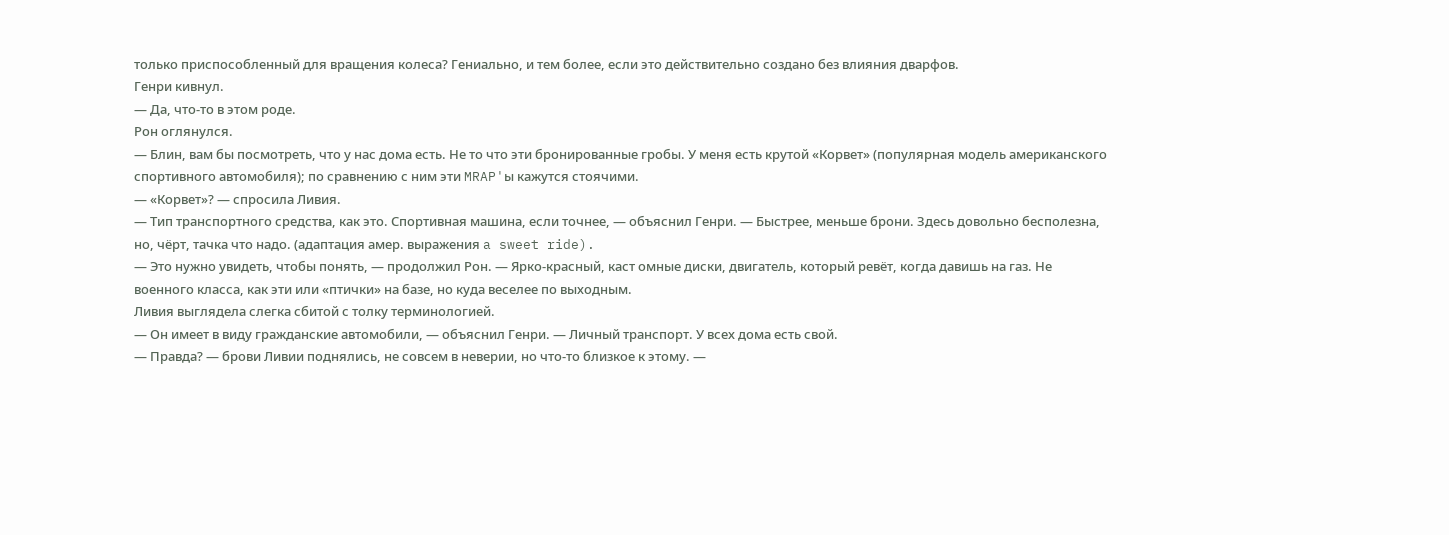только приспособленный для вращения колеса? Гениально, и тем более, если это действительно создано без влияния дварфов.
Генри кивнул.
— Да, что-то в этом роде.
Рон оглянулся.
— Блин, вам бы посмотреть, что у нас дома есть. Не то что эти бронированные гробы. У меня есть крутой «Корвет» (популярная модель американского спортивного автомобиля); по сравнению с ним эти MRAP'ы кажутся стоячими.
— «Корвет»? — спросила Ливия.
— Тип транспортного средства, как это. Спортивная машина, если точнее, — объяснил Генри. — Быстрее, меньше брони. Здесь довольно бесполезна, но, чёрт, тачка что надо. (адаптация амер. выражения a sweet ride).
— Это нужно увидеть, чтобы понять, — продолжил Рон. — Ярко-красный, каст омные диски, двигатель, который ревёт, когда давишь на газ. Не военного класса, как эти или «птички» на базе, но куда веселее по выходным.
Ливия выглядела слегка сбитой с толку терминологией.
— Он имеет в виду гражданские автомобили, — объяснил Генри. — Личный транспорт. У всех дома есть свой.
— Правда? — брови Ливии поднялись, не совсем в неверии, но что-то близкое к этому. —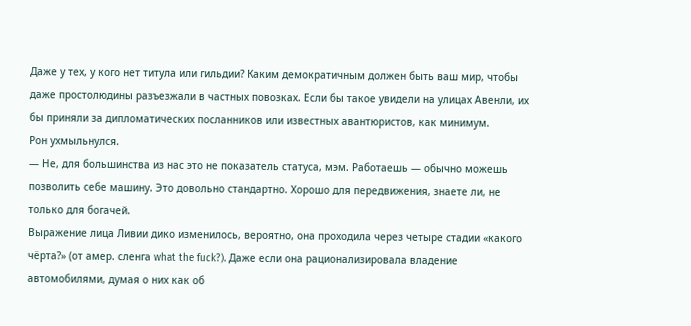Даже у тех, у кого нет титула или гильдии? Каким демократичным должен быть ваш мир, чтобы даже простолюдины разъезжали в частных повозках. Если бы такое увидели на улицах Авенли, их бы приняли за дипломатических посланников или известных авантюристов, как минимум.
Рон ухмыльнулся.
— Не, для большинства из нас это не показатель статуса, мэм. Работаешь — обычно можешь позволить себе машину. Это довольно стандартно. Хорошо для передвижения, знаете ли, не только для богачей.
Выражение лица Ливии дико изменилось, вероятно, она проходила через четыре стадии «какого чёрта?» (от амер. сленга what the fuck?). Даже если она рационализировала владение автомобилями, думая о них как об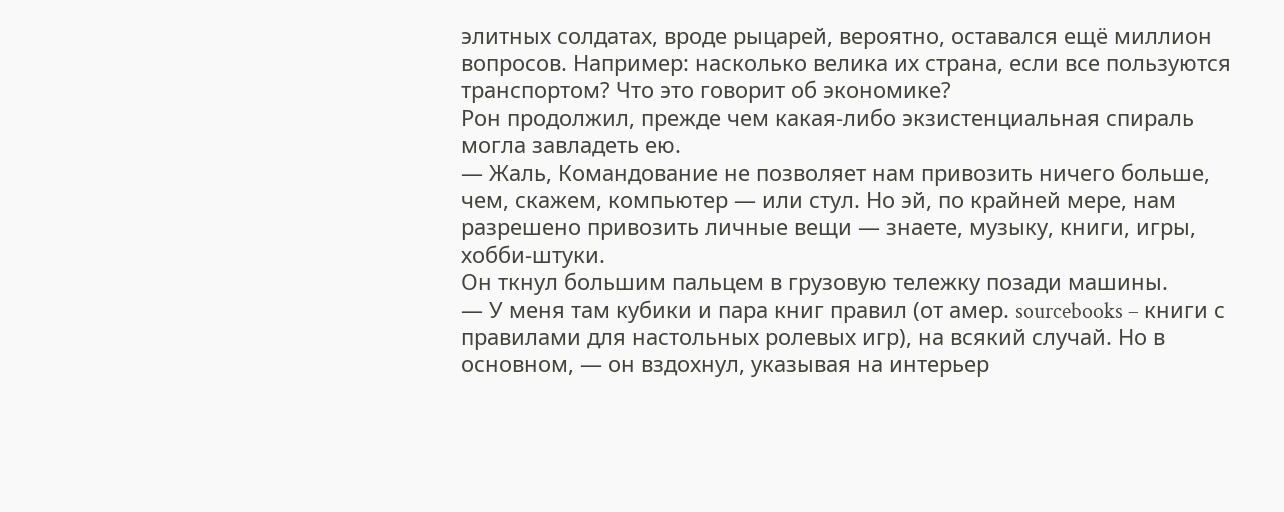элитных солдатах, вроде рыцарей, вероятно, оставался ещё миллион вопросов. Например: насколько велика их страна, если все пользуются транспортом? Что это говорит об экономике?
Рон продолжил, прежде чем какая-либо экзистенциальная спираль могла завладеть ею.
— Жаль, Командование не позволяет нам привозить ничего больше, чем, скажем, компьютер — или стул. Но эй, по крайней мере, нам разрешено привозить личные вещи — знаете, музыку, книги, игры, хобби-штуки.
Он ткнул большим пальцем в грузовую тележку позади машины.
— У меня там кубики и пара книг правил (от амер. sourcebooks – книги с правилами для настольных ролевых игр), на всякий случай. Но в основном, — он вздохнул, указывая на интерьер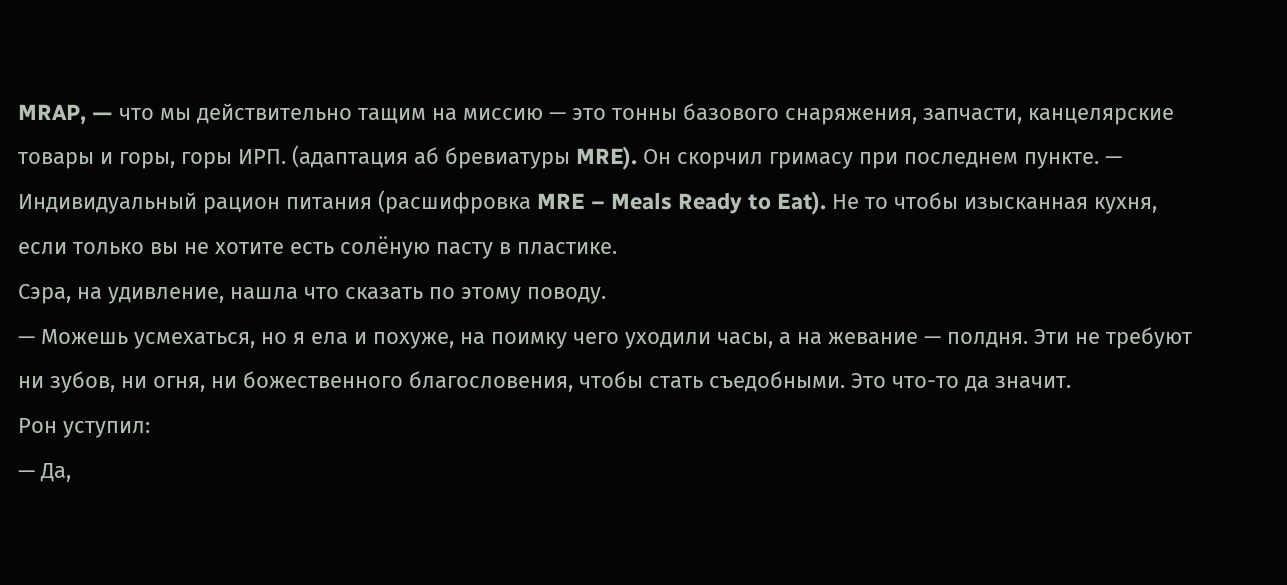MRAP, — что мы действительно тащим на миссию — это тонны базового снаряжения, запчасти, канцелярские товары и горы, горы ИРП. (адаптация аб бревиатуры MRE). Он скорчил гримасу при последнем пункте. — Индивидуальный рацион питания (расшифровка MRE – Meals Ready to Eat). Не то чтобы изысканная кухня, если только вы не хотите есть солёную пасту в пластике.
Сэра, на удивление, нашла что сказать по этому поводу.
— Можешь усмехаться, но я ела и похуже, на поимку чего уходили часы, а на жевание — полдня. Эти не требуют ни зубов, ни огня, ни божественного благословения, чтобы стать съедобными. Это что-то да значит.
Рон уступил:
— Да,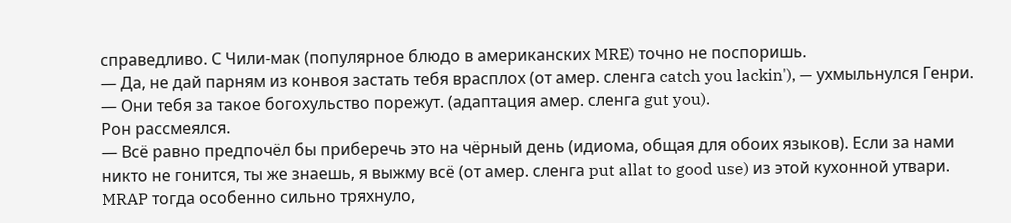справедливо. С Чили-мак (популярное блюдо в американских MRE) точно не поспоришь.
— Да, не дай парням из конвоя застать тебя врасплох (от амер. сленга catch you lackin'), — ухмыльнулся Генри. — Они тебя за такое богохульство порежут. (адаптация амер. сленга gut you).
Рон рассмеялся.
— Всё равно предпочёл бы приберечь это на чёрный день (идиома, общая для обоих языков). Если за нами никто не гонится, ты же знаешь, я выжму всё (от амер. сленга put allat to good use) из этой кухонной утвари.
MRAP тогда особенно сильно тряхнуло,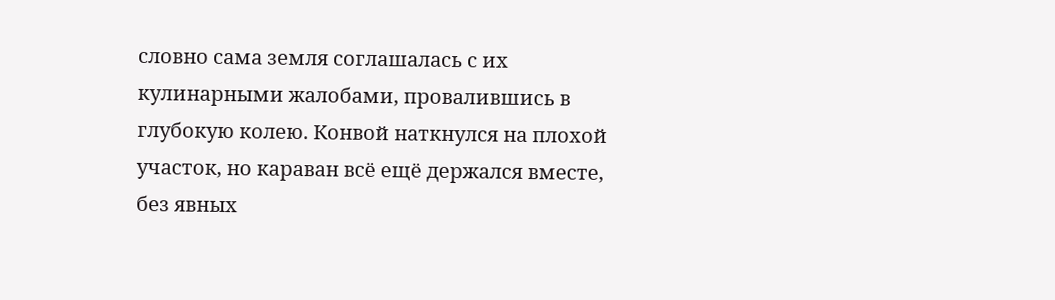словно сама земля соглашалась с их кулинарными жалобами, провалившись в глубокую колею. Конвой наткнулся на плохой участок, но караван всё ещё держался вместе, без явных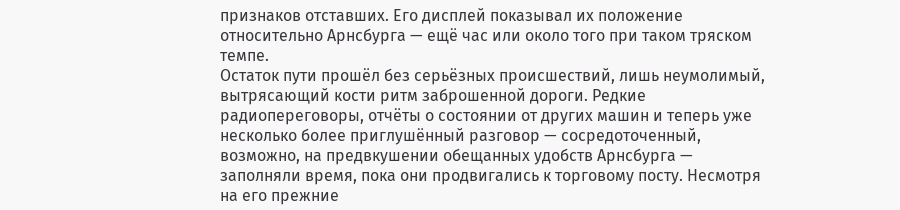признаков отставших. Его дисплей показывал их положение относительно Арнсбурга — ещё час или около того при таком тряском темпе.
Остаток пути прошёл без серьёзных происшествий, лишь неумолимый, вытрясающий кости ритм заброшенной дороги. Редкие радиопереговоры, отчёты о состоянии от других машин и теперь уже несколько более приглушённый разговор — сосредоточенный, возможно, на предвкушении обещанных удобств Арнсбурга — заполняли время, пока они продвигались к торговому посту. Несмотря на его прежние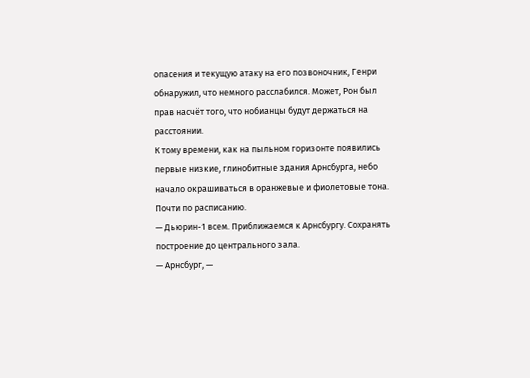опасения и текущую атаку на его позвоночник, Генри обнаружил, что немного расслабился. Может, Рон был прав насчёт того, что нобианцы будут держаться на расстоянии.
К тому времени, как на пыльном горизонте появились первые низкие, глинобитные здания Арнсбурга, небо начало окрашиваться в оранжевые и фиолетовые тона. Почти по расписанию.
— Дьюрин-1 всем. Приближаемся к Арнсбургу. Сохранять построение до центрального зала.
— Арнсбург, —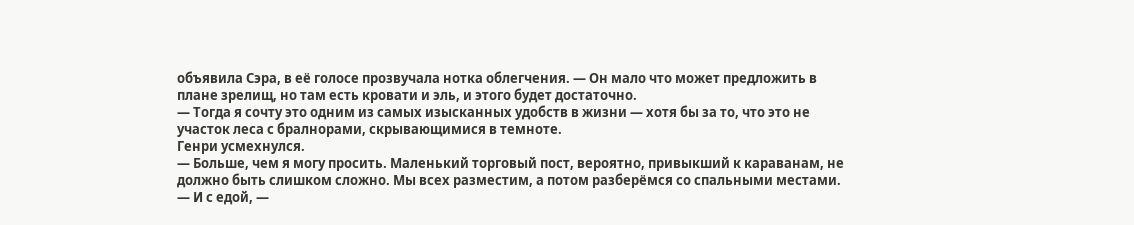объявила Сэра, в её голосе прозвучала нотка облегчения. — Он мало что может предложить в плане зрелищ, но там есть кровати и эль, и этого будет достаточно.
— Тогда я сочту это одним из самых изысканных удобств в жизни — хотя бы за то, что это не участок леса с бралнорами, скрывающимися в темноте.
Генри усмехнулся.
— Больше, чем я могу просить. Маленький торговый пост, вероятно, привыкший к караванам, не должно быть слишком сложно. Мы всех разместим, а потом разберёмся со спальными местами.
— И с едой, —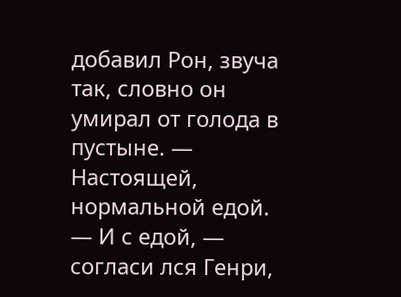добавил Рон, звуча так, словно он умирал от голода в пустыне. — Настоящей, нормальной едой.
— И с едой, — согласи лся Генри,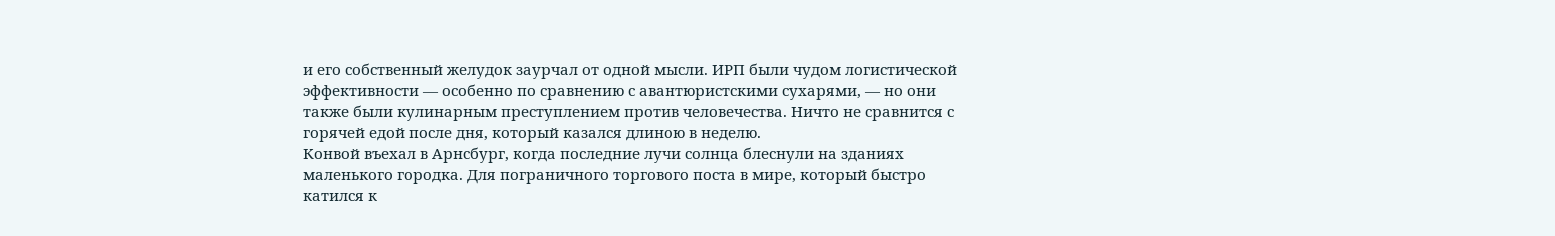и его собственный желудок заурчал от одной мысли. ИРП были чудом логистической эффективности — особенно по сравнению с авантюристскими сухарями, — но они также были кулинарным преступлением против человечества. Ничто не сравнится с горячей едой после дня, который казался длиною в неделю.
Конвой въехал в Арнсбург, когда последние лучи солнца блеснули на зданиях маленького городка. Для пограничного торгового поста в мире, который быстро катился к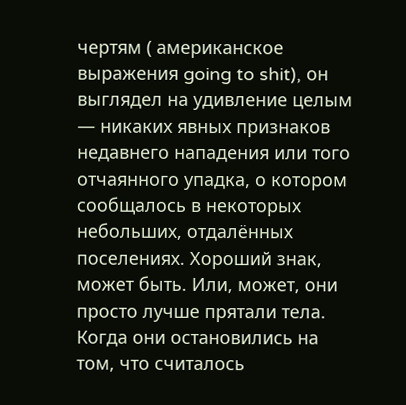чертям ( американское выражения going to shit), он выглядел на удивление целым — никаких явных признаков недавнего нападения или того отчаянного упадка, о котором сообщалось в некоторых небольших, отдалённых поселениях. Хороший знак, может быть. Или, может, они просто лучше прятали тела.
Когда они остановились на том, что считалось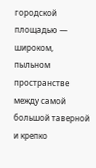городской площадью — широком, пыльном пространстве между самой большой таверной и крепко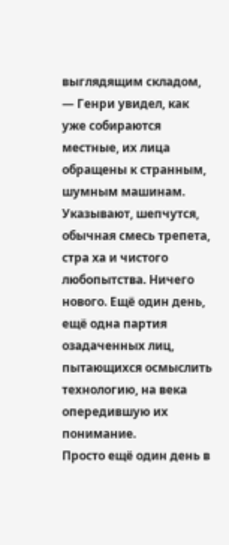выглядящим складом, — Генри увидел, как уже собираются местные, их лица обращены к странным, шумным машинам. Указывают, шепчутся, обычная смесь трепета, стра ха и чистого любопытства. Ничего нового. Ещё один день, ещё одна партия озадаченных лиц, пытающихся осмыслить технологию, на века опередившую их понимание.
Просто ещё один день в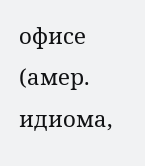офисе (амер. идиома,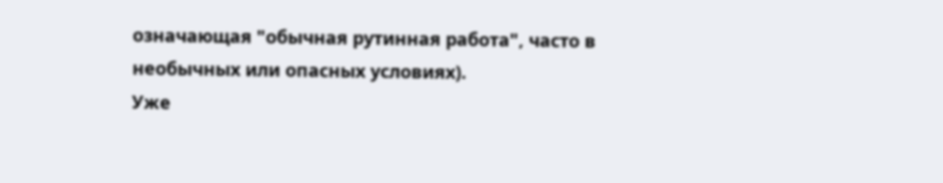означающая "обычная рутинная работа", часто в необычных или опасных условиях).
Уже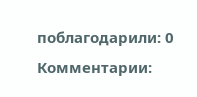поблагодарили: 0
Комментарии: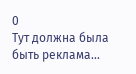0
Тут должна была быть реклама...